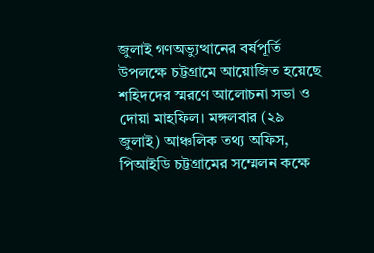জুলাই গণঅভ্যুত্থানের বর্ষপূর্তি উপলক্ষে চট্টগ্রামে আয়োজিত হয়েছে শহিদদের স্মরণে আলোচনা সভা ও দোয়া মাহফিল। মঙ্গলবার (২৯ জুলাই) আঞ্চলিক তথ্য অফিস, পিআইডি চট্টগ্রামের সম্মেলন কক্ষে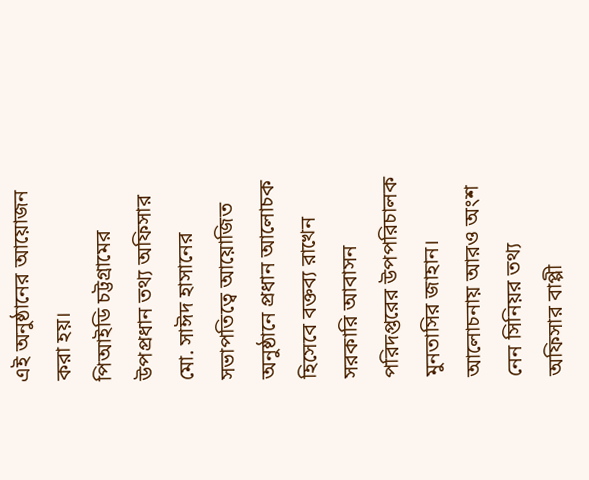এই অনুষ্ঠানের আয়োজন করা হয়।
পিআইডি চট্টগ্রামের উপপ্রধান তথ্য অফিসার মো. সাঈদ হাসানের সভাপতিত্বে আয়োজিত অনুষ্ঠানে প্রধান আলোচক হিসেবে বক্তব্য রাখেন সরকারি আবাসন পরিদপ্তরের উপপরিচালক মুনতাসির জাহান।
আলোচনায় আরও অংশ নেন সিনিয়র তথ্য অফিসার বাপ্পী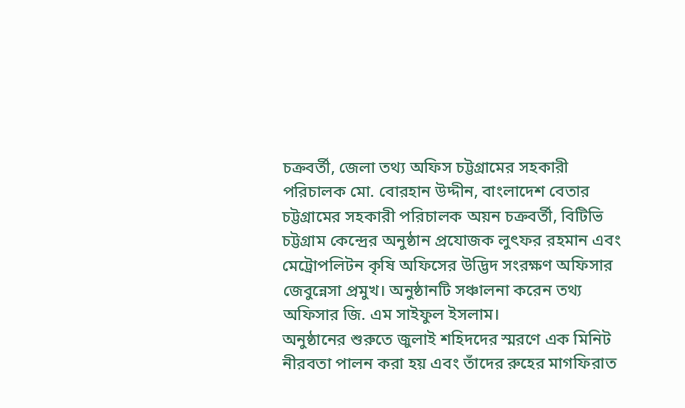চক্রবর্তী, জেলা তথ্য অফিস চট্টগ্রামের সহকারী পরিচালক মো. বোরহান উদ্দীন, বাংলাদেশ বেতার চট্টগ্রামের সহকারী পরিচালক অয়ন চক্রবর্তী, বিটিভি চট্টগ্রাম কেন্দ্রের অনুষ্ঠান প্রযোজক লুৎফর রহমান এবং মেট্রোপলিটন কৃষি অফিসের উদ্ভিদ সংরক্ষণ অফিসার জেবুন্নেসা প্রমুখ। অনুষ্ঠানটি সঞ্চালনা করেন তথ্য অফিসার জি. এম সাইফুল ইসলাম।
অনুষ্ঠানের শুরুতে জুলাই শহিদদের স্মরণে এক মিনিট নীরবতা পালন করা হয় এবং তাঁদের রুহের মাগফিরাত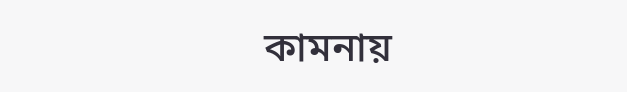কামনায়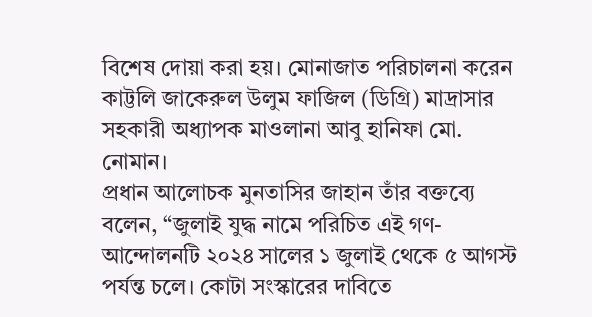বিশেষ দোয়া করা হয়। মোনাজাত পরিচালনা করেন কাট্টলি জাকেরুল উলুম ফাজিল (ডিগ্রি) মাদ্রাসার সহকারী অধ্যাপক মাওলানা আবু হানিফা মো. নোমান।
প্রধান আলোচক মুনতাসির জাহান তাঁর বক্তব্যে বলেন, “জুলাই যুদ্ধ নামে পরিচিত এই গণ-আন্দোলনটি ২০২৪ সালের ১ জুলাই থেকে ৫ আগস্ট পর্যন্ত চলে। কোটা সংস্কারের দাবিতে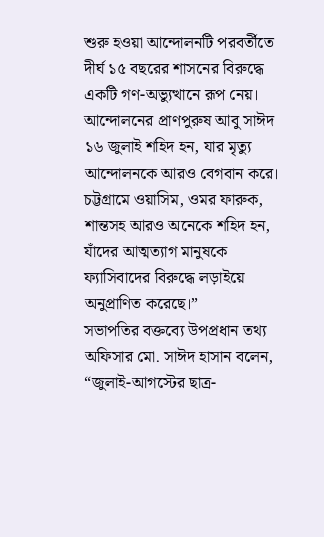শুরু হওয়া আন্দোলনটি পরবর্তীতে দীর্ঘ ১৫ বছরের শাসনের বিরুদ্ধে একটি গণ-অভ্যুত্থানে রূপ নেয়। আন্দোলনের প্রাণপুরুষ আবু সাঈদ ১৬ জুলাই শহিদ হন, যার মৃত্যু আন্দোলনকে আরও বেগবান করে। চট্টগ্রামে ওয়াসিম, ওমর ফারুক, শান্তসহ আরও অনেকে শহিদ হন, যাঁদের আত্মত্যাগ মানুষকে ফ্যাসিবাদের বিরুদ্ধে লড়াইয়ে অনুপ্রাণিত করেছে।”
সভাপতির বক্তব্যে উপপ্রধান তথ্য অফিসার মো. সাঈদ হাসান বলেন, “জুলাই-আগস্টের ছাত্র-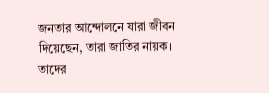জনতার আন্দোলনে যারা জীবন দিয়েছেন, তারা জাতির নায়ক। তাদের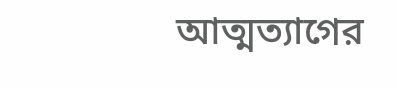আত্মত্যাগের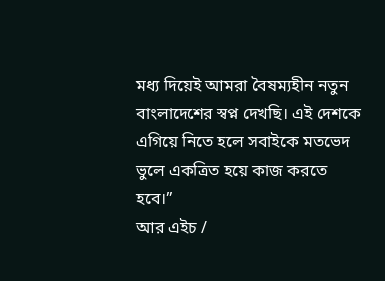মধ্য দিয়েই আমরা বৈষম্যহীন নতুন বাংলাদেশের স্বপ্ন দেখছি। এই দেশকে এগিয়ে নিতে হলে সবাইকে মতভেদ ভুলে একত্রিত হয়ে কাজ করতে হবে।”
আর এইচ /